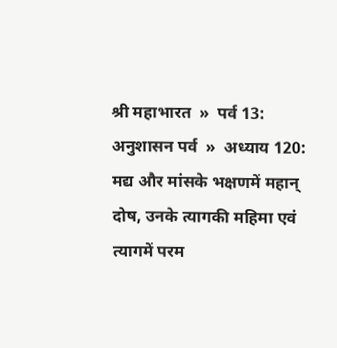श्री महाभारत  »  पर्व 13: अनुशासन पर्व  »  अध्याय 120: मद्य और मांसके भक्षणमें महान् दोष, उनके त्यागकी महिमा एवं त्यागमें परम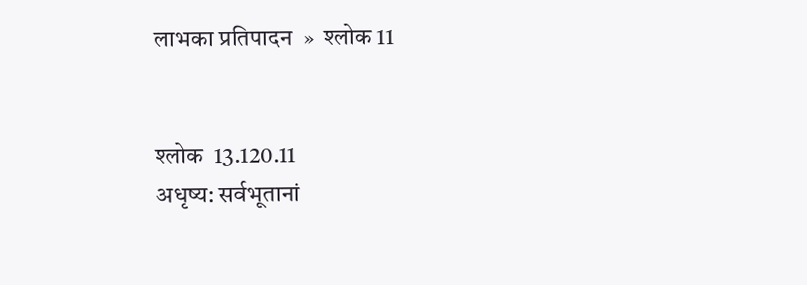लाभका प्रतिपादन  »  श्लोक 11


श्लोक  13.120.11
अधृष्य: सर्वभूतानां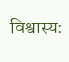विश्वास्य: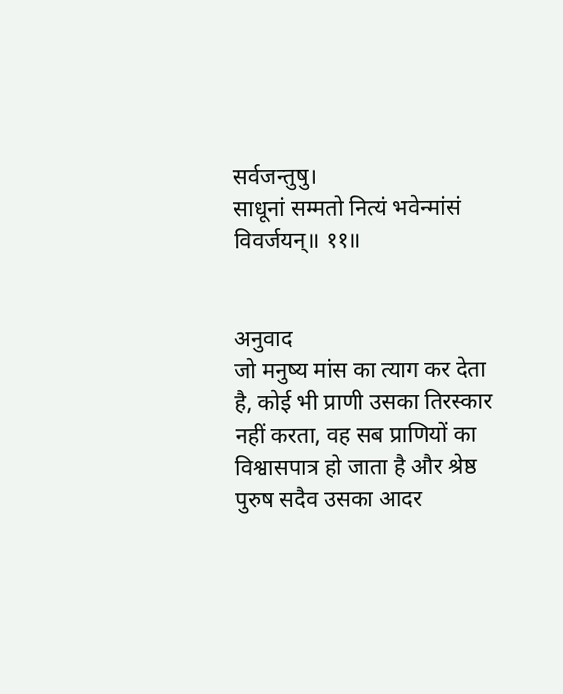सर्वजन्तुषु।
साधूनां सम्मतो नित्यं भवेन्मांसं विवर्जयन्॥ ११॥


अनुवाद
जो मनुष्य मांस का त्याग कर देता है, कोई भी प्राणी उसका तिरस्कार नहीं करता, वह सब प्राणियों का विश्वासपात्र हो जाता है और श्रेष्ठ पुरुष सदैव उसका आदर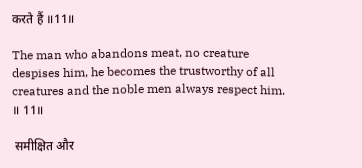करते हैं ॥11॥

The man who abandons meat, no creature despises him, he becomes the trustworthy of all creatures and the noble men always respect him. ॥ 11॥

 समीक्षित और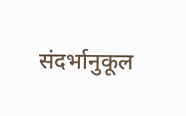संदर्भानुकूल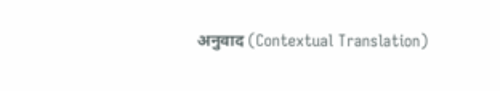अनुवाद (Contextual Translation)